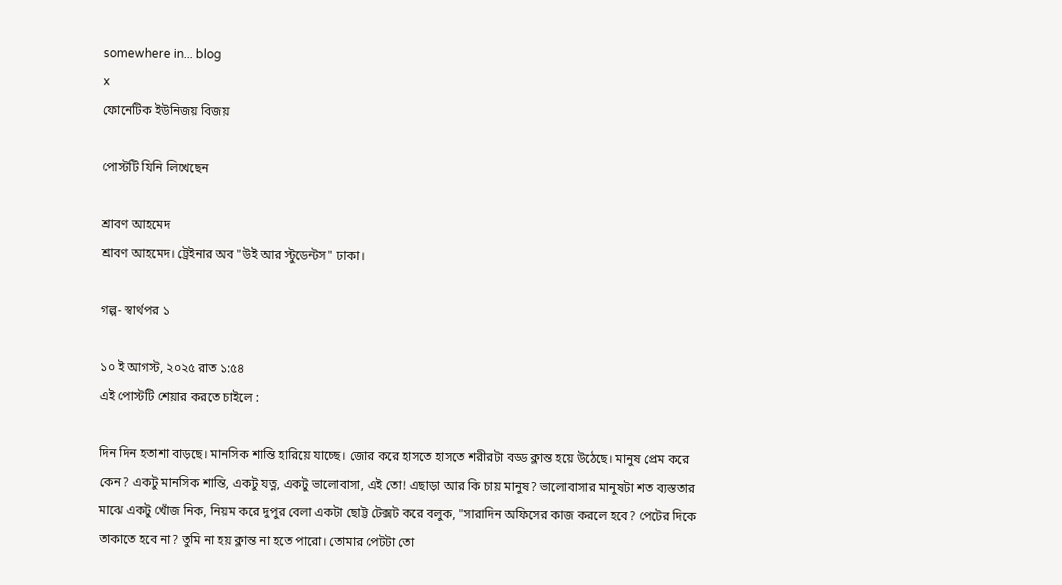somewhere in... blog
x
ফোনেটিক ইউনিজয় বিজয়

পোস্টটি যিনি লিখেছেন

শ্রাবণ আহমেদ
শ্রাবণ আহমেদ। ট্রেইনার অব "উই আর স্টুডেন্টস" ঢাকা।

গল্প- স্বার্থপর ১

১০ ই আগস্ট, ২০২৫ রাত ১:৫৪
এই পোস্টটি শেয়ার করতে চাইলে :

দিন দিন হতাশা বাড়ছে। মানসিক শান্তি হারিয়ে যাচ্ছে। জোর করে হাসতে হাসতে শরীরটা বড্ড ক্লান্ত হয়ে উঠেছে। মানুষ প্রেম করে কেন? একটু মানসিক শান্তি, একটু যত্ন, একটু ভালোবাসা, এই তো! এছাড়া আর কি চায় মানুষ? ভালোবাসার মানুষটা শত ব্যস্ততার মাঝে একটু খোঁজ নিক, নিয়ম করে দুপুর বেলা একটা ছোট্ট টেক্সট করে বলুক, "সারাদিন অফিসের কাজ করলে হবে? পেটের দিকে তাকাতে হবে না? তুমি না হয় ক্লান্ত না হতে পারো। তোমার পেটটা তো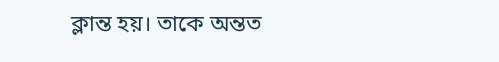ক্লান্ত হয়। তাকে অন্তত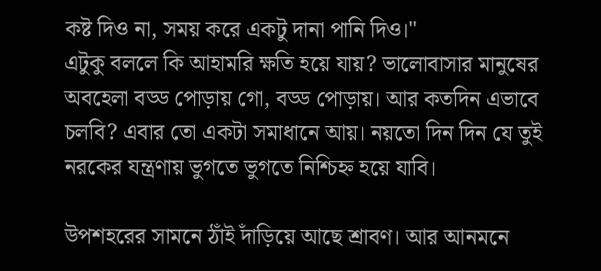কষ্ট দিও না, সময় করে একটু দানা পানি দিও।"
এটুকু বললে কি আহামরি ক্ষতি হয়ে যায়? ভালোবাসার মানুষের অবহেলা বড্ড পোড়ায় গো, বড্ড পোড়ায়। আর কতদিন এভাবে চলবি? এবার তো একটা সমাধানে আয়। নয়তো দিন দিন যে তুই নরকের যন্ত্রণায় ভুগতে ভুগতে নিশ্চিহ্ন হয়ে যাবি।

উপশহরের সামনে ঠাঁই দাঁড়িয়ে আছে শ্রাবণ। আর আনমনে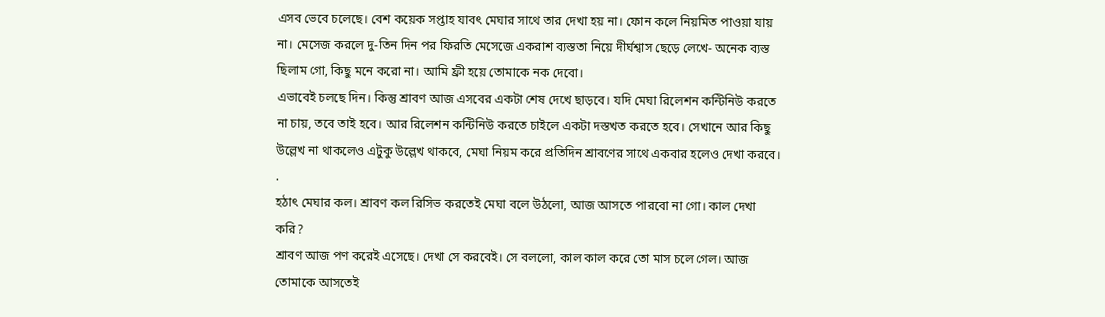এসব ভেবে চলেছে। বেশ কয়েক সপ্তাহ যাবৎ মেঘার সাথে তার দেখা হয় না। ফোন কলে নিয়মিত পাওয়া যায় না। মেসেজ করলে দু-তিন দিন পর ফিরতি মেসেজে একরাশ ব্যস্ততা নিয়ে দীর্ঘশ্বাস ছেড়ে লেখে- অনেক ব্যস্ত ছিলাম গো, কিছু মনে করো না। আমি ফ্রী হয়ে তোমাকে নক দেবো।
এভাবেই চলছে দিন। কিন্তু শ্রাবণ আজ এসবের একটা শেষ দেখে ছাড়বে। যদি মেঘা রিলেশন কন্টিনিউ করতে না চায়, তবে তাই হবে। আর রিলেশন কন্টিনিউ করতে চাইলে একটা দস্তখত করতে হবে। সেখানে আর কিছু উল্লেখ না থাকলেও এটুকু উল্লেখ থাকবে, মেঘা নিয়ম করে প্রতিদিন শ্রাবণের সাথে একবার হলেও দেখা করবে।
.
হঠাৎ মেঘার কল। শ্রাবণ কল রিসিভ করতেই মেঘা বলে উঠলো, আজ আসতে পারবো না গো। কাল দেখা করি?
শ্রাবণ আজ পণ করেই এসেছে। দেখা সে করবেই। সে বললো, কাল কাল করে তো মাস চলে গেল। আজ তোমাকে আসতেই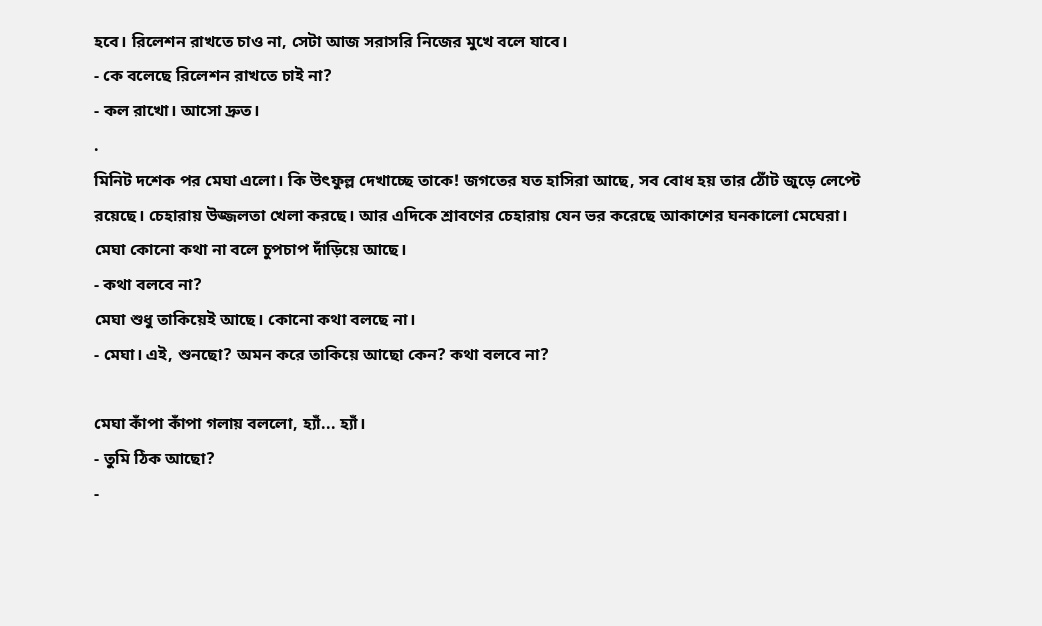হবে। রিলেশন রাখতে চাও না, সেটা আজ সরাসরি নিজের মুখে বলে যাবে।
- কে বলেছে রিলেশন রাখতে চাই না?
- কল রাখো। আসো দ্রুত।
.
মিনিট দশেক পর মেঘা এলো। কি উৎফুল্ল দেখাচ্ছে তাকে! জগতের যত হাসিরা আছে, সব বোধ হয় তার ঠোঁট জুড়ে লেপ্টে রয়েছে। চেহারায় উজ্জলতা খেলা করছে। আর এদিকে শ্রাবণের চেহারায় যেন ভর করেছে আকাশের ঘনকালো মেঘেরা।
মেঘা কোনো কথা না বলে চুপচাপ দাঁড়িয়ে আছে।
- কথা বলবে না?
মেঘা শুধু তাকিয়েই আছে। কোনো কথা বলছে না।
- মেঘা। এই, শুনছো? অমন করে তাকিয়ে আছো কেন? কথা বলবে না?

মেঘা কাঁপা কাঁপা গলায় বললো, হ্যাঁ... হ্যাঁ।
- তুমি ঠিক আছো?
-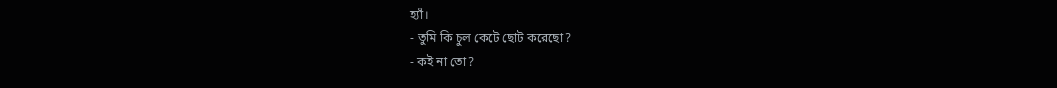হ্যাঁ।
- তুমি কি চুল কেটে ছোট করেছো?
- কই না তো?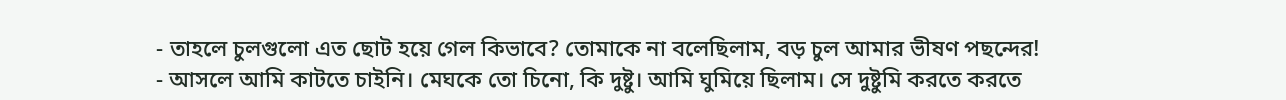- তাহলে চুলগুলো এত ছোট হয়ে গেল কিভাবে? তোমাকে না বলেছিলাম, বড় চুল আমার ভীষণ পছন্দের!
- আসলে আমি কাটতে চাইনি। মেঘকে তো চিনো, কি দুষ্টু। আমি ঘুমিয়ে ছিলাম। সে দুষ্টুমি করতে করতে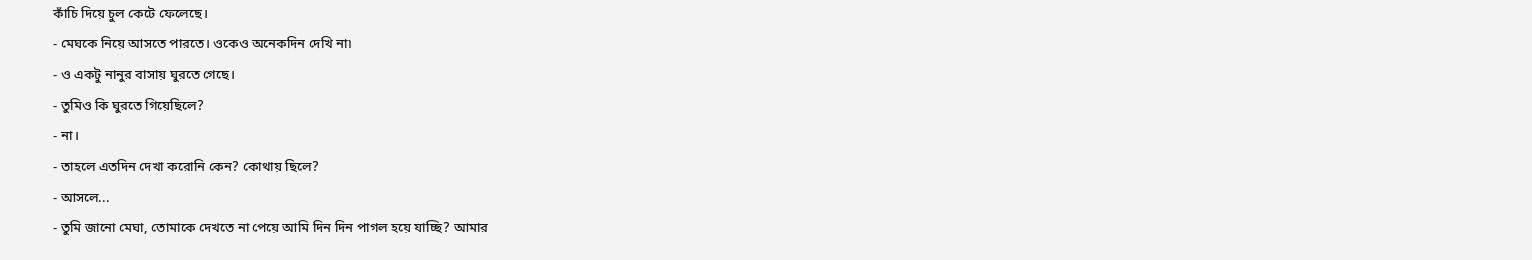কাঁচি দিয়ে চুল কেটে ফেলেছে।
- মেঘকে নিয়ে আসতে পারতে। ওকেও অনেকদিন দেখি না৷
- ও একটু নানুর বাসায় ঘুরতে গেছে।
- তুমিও কি ঘুরতে গিয়েছিলে?
- না।
- তাহলে এতদিন দেখা করোনি কেন? কোথায় ছিলে?
- আসলে...
- তুমি জানো মেঘা, তোমাকে দেখতে না পেয়ে আমি দিন দিন পাগল হয়ে যাচ্ছি? আমার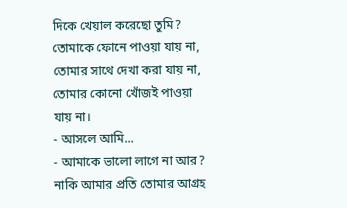দিকে খেয়াল করেছো তুমি? তোমাকে ফোনে পাওয়া যায় না, তোমার সাথে দেখা করা যায় না, তোমার কোনো খোঁজই পাওয়া যায় না।
- আসলে আমি...
- আমাকে ভালো লাগে না আর? নাকি আমার প্রতি তোমার আগ্রহ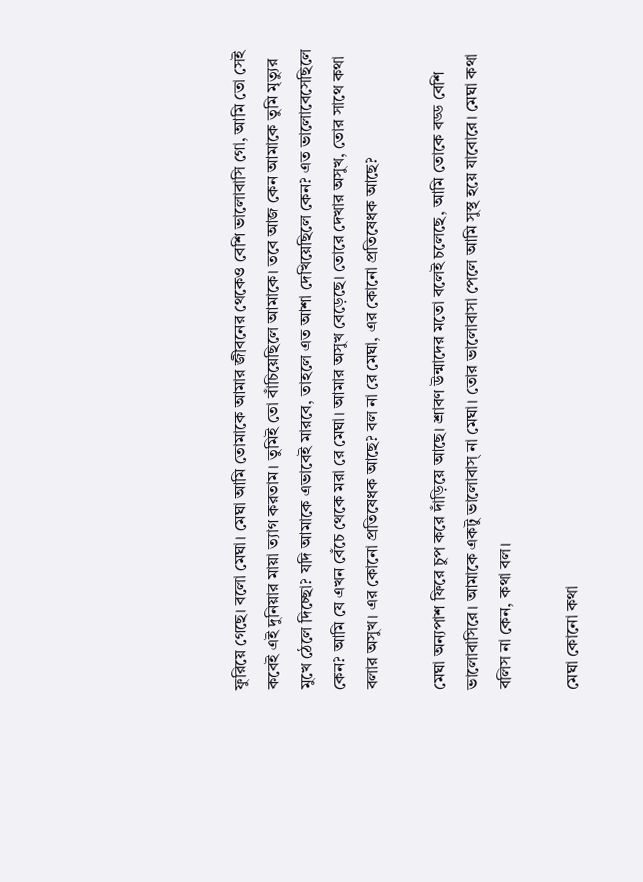ফুরিয়ে গেছে। বলো মেঘা। মেঘা আমি তোমাকে আমার জীবনের থেকেও বেশি ভালোবাসি গো, আমি তো সেই কবেই এই দুনিয়ার মায়া ত্যাগ করতাম। তুমিই তো বাঁচিয়েছিলে আমাকে। তবে আজ কেন আমাকে তুমি মৃত্যুর মুখে ঠেলে দিচ্ছো? যদি আমাকে এভাবেই মারবে, তাহলে এত আশা দেখিয়েছিলে কেন? এত ভালোবেসেছিলে কেন? আমি যে এখন বেঁচে থেকে মরা রে মেঘা। আমার অসুখ বেড়েছে। তোরে দেখার অসুখ, তোর সাথে কথা বলার অসুখ। এর কোনো প্রতিষেধক আছে? বল না রে মেঘা, এর কোনো প্রতিষেধক আছে?

মেঘা অন্যপাশ ফিরে চুপ করে দাঁড়িয়ে আছে। শ্রাবণ উন্মাদের মতো বলেই চলেছে, আমি তোকে বড্ড বেশি ভালোবাসিরে। আমাকে একটু ভালোবাস্ না মেঘা। তোর ভালোবাসা পেলে আমি সুস্থ হয়ে যাবোরে। মেঘা কথা বলিস না কেন, কথা বল।

মেঘা কোনো কথা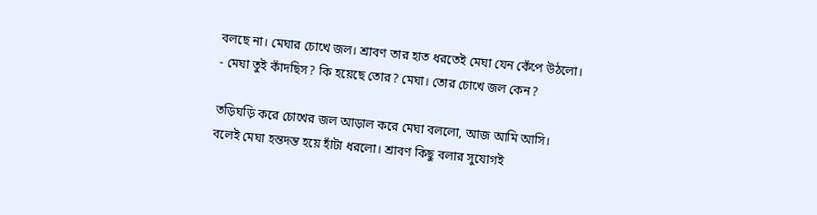বলছে না। মেঘার চোখে জল। শ্রাবণ তার হাত ধরতেই মেঘা যেন কেঁপে উঠলো।
- মেঘা তুই কাঁদছিস? কি হয়েছে তোর? মেঘা। তোর চোখে জল কেন?

তড়িঘড়ি করে চোখের জল আড়াল করে মেঘা বললো, আজ আমি আসি।
বলেই মেঘা হন্তদন্ত হয়ে হাঁটা ধরলো। শ্রাবণ কিছু বলার সুযোগই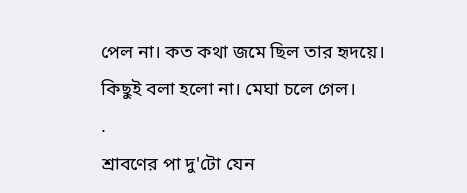পেল না। কত কথা জমে ছিল তার হৃদয়ে। কিছুই বলা হলো না। মেঘা চলে গেল।
.
শ্রাবণের পা দু'টো যেন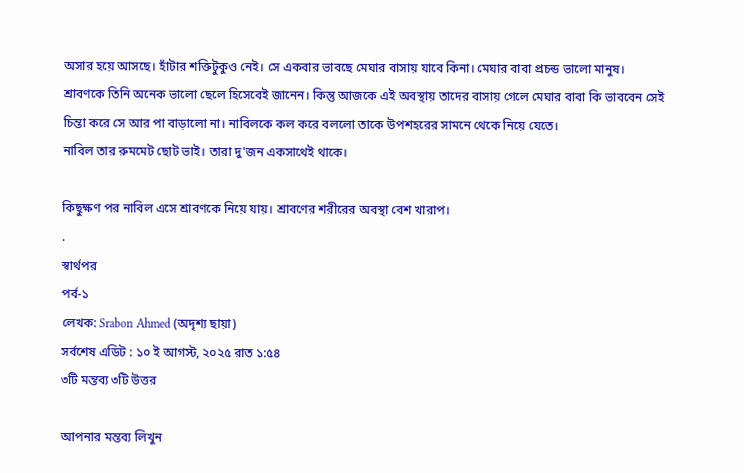অসার হয়ে আসছে। হাঁটার শক্তিটুকুও নেই। সে একবার ভাবছে মেঘার বাসায় যাবে কিনা। মেঘার বাবা প্রচন্ড ভালো মানুষ। শ্রাবণকে তিনি অনেক ভালো ছেলে হিসেবেই জানেন। কিন্তু আজকে এই অবস্থায় তাদের বাসায় গেলে মেঘার বাবা কি ভাববেন সেই চিন্তা করে সে আর পা বাড়ালো না। নাবিলকে কল করে বললো তাকে উপশহরের সামনে থেকে নিয়ে যেতে।
নাবিল তার রুমমেট ছোট ভাই। তারা দু'জন একসাথেই থাকে।

কিছুক্ষণ পর নাবিল এসে শ্রাবণকে নিয়ে যায়। শ্রাবণের শরীরের অবস্থা বেশ খারাপ।
.
স্বার্থপর
পর্ব-১
লেখক: Srabon Ahmed (অদৃশ্য ছায়া)
সর্বশেষ এডিট : ১০ ই আগস্ট, ২০২৫ রাত ১:৫৪
৩টি মন্তব্য ৩টি উত্তর

আপনার মন্তব্য লিখুন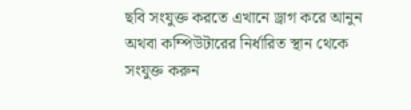ছবি সংযুক্ত করতে এখানে ড্রাগ করে আনুন অথবা কম্পিউটারের নির্ধারিত স্থান থেকে সংযুক্ত করুন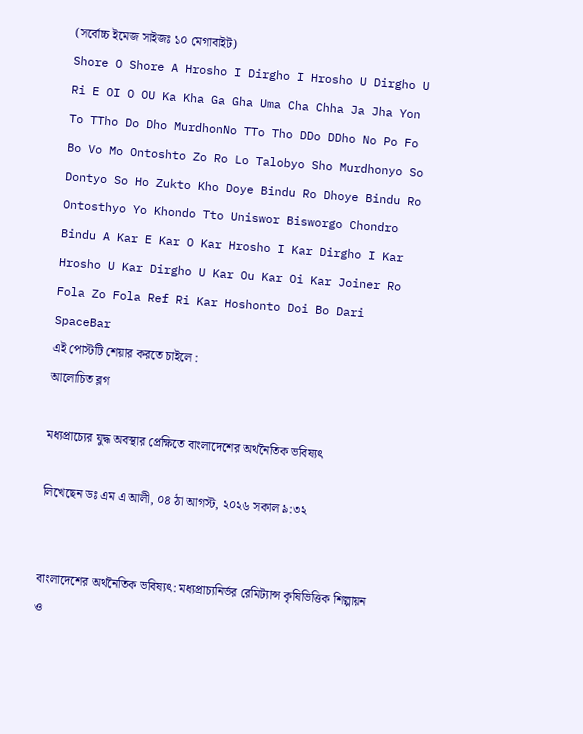(সর্বোচ্চ ইমেজ সাইজঃ ১০ মেগাবাইট)
Shore O Shore A Hrosho I Dirgho I Hrosho U Dirgho U Ri E OI O OU Ka Kha Ga Gha Uma Cha Chha Ja Jha Yon To TTho Do Dho MurdhonNo TTo Tho DDo DDho No Po Fo Bo Vo Mo Ontoshto Zo Ro Lo Talobyo Sho Murdhonyo So Dontyo So Ho Zukto Kho Doye Bindu Ro Dhoye Bindu Ro Ontosthyo Yo Khondo Tto Uniswor Bisworgo Chondro Bindu A Kar E Kar O Kar Hrosho I Kar Dirgho I Kar Hrosho U Kar Dirgho U Kar Ou Kar Oi Kar Joiner Ro Fola Zo Fola Ref Ri Kar Hoshonto Doi Bo Dari SpaceBar
এই পোস্টটি শেয়ার করতে চাইলে :
আলোচিত ব্লগ

মধ্যপ্রাচ্যের যুদ্ধ অবস্থার প্রেক্ষিতে বাংলাদেশের অর্থনৈতিক ভবিষ্যৎ

লিখেছেন ডঃ এম এ আলী, ০৪ ঠা আগস্ট, ২০২৬ সকাল ৯:৩২


বাংলাদেশের অর্থনৈতিক ভবিষ্যৎ: মধ্যপ্রাচ্যনির্ভর রেমিট্যান্স কৃষিভিত্তিক শিল্পায়ন ও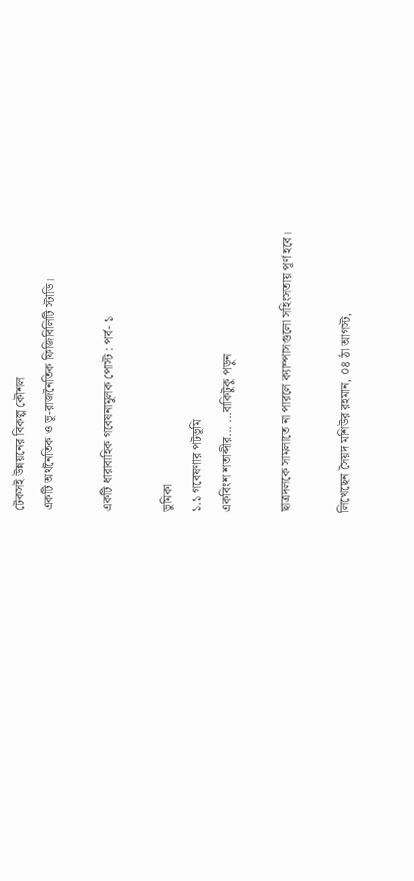টেকসই উন্নয়নের বিকল্প কৌশল
একটি অর্থনৈতিক ও ভূ-রাজনৈতিক ফিজিবিলিটি স্টাডি।

একটি ধারাবাহিক গবেষনামুলক পোস্ট : পর্ব- ১

ভুমিকা
১.১ গবেষণার পটভূমি
একবিংশ শতাব্দীর... ...বাকিটুকু পড়ুন

ছাত্রদলকে সামলাতে না পারলে ক্যাম্পাসগুলো সহিংসতায় পূর্ণ হবে।

লিখেছেন সৈয়দ মশিউর রহমান, ০৪ ঠা আগস্ট,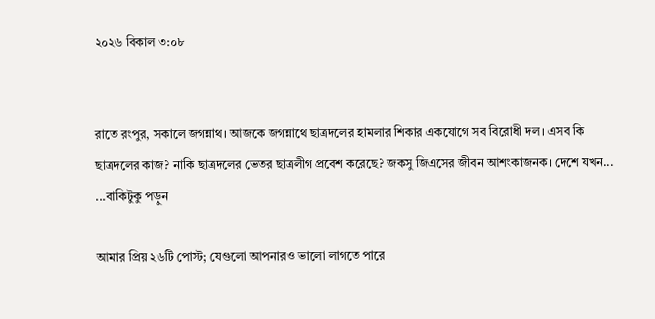২০২৬ বিকাল ৩:০৮


রাতে রংপুর, সকালে জগন্নাথ। আজকে জগন্নাথে ছাত্রদলের হামলার শিকার একযোগে সব বিরোধী দল। এসব কি ছাত্রদলের কাজ? নাকি ছাত্রদলের ভেতর ছাত্রলীগ প্রবেশ করেছে? জকসু জিএসের জীবন আশংকাজনক। দেশে যখন... ...বাকিটুকু পড়ুন

আমার প্রিয় ২৬টি পোস্ট; যেগুলো আপনারও ভালো লাগতে পারে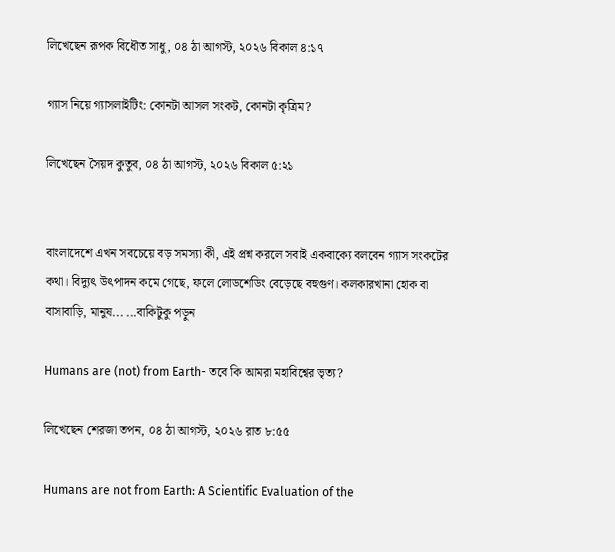লিখেছেন রূপক বিধৌত সাধু, ০৪ ঠা আগস্ট, ২০২৬ বিকাল ৪:১৭

গ্যাস নিয়ে গ্যাসলাইটিং: কোনটা আসল সংকট, কোনটা কৃত্রিম?

লিখেছেন সৈয়দ কুতুব, ০৪ ঠা আগস্ট, ২০২৬ বিকাল ৫:২১


বাংলাদেশে এখন সবচেয়ে বড় সমস্যা কী, এই প্রশ্ন করলে সবাই একবাক্যে বলবেন গ্যাস সংকটের কথা। বিদ্যুৎ উৎপাদন কমে গেছে, ফলে লোডশেডিং বেড়েছে বহুগুণ। কলকারখানা হোক বা বাসাবাড়ি, মানুষ... ...বাকিটুকু পড়ুন

Humans are (not) from Earth- তবে কি আমরা মহাবিশ্বের ভৃত্য?

লিখেছেন শেরজা তপন, ০৪ ঠা আগস্ট, ২০২৬ রাত ৮:৫৫

Humans are not from Earth: A Scientific Evaluation of the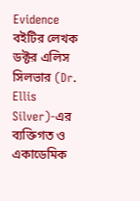Evidence বইটির লেখক ডক্টর এলিস সিলভার (Dr. Ellis Silver)-এর ব্যক্তিগত ও একাডেমিক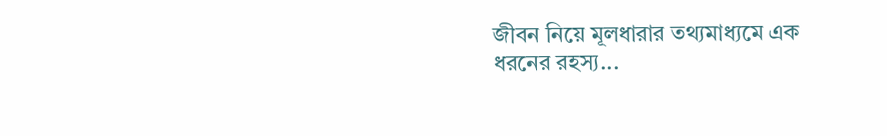জীবন নিয়ে মূলধারার তথ্যমাধ্যমে এক ধরনের রহস্য...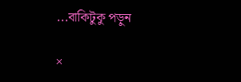...বাকিটুকু পড়ুন

×